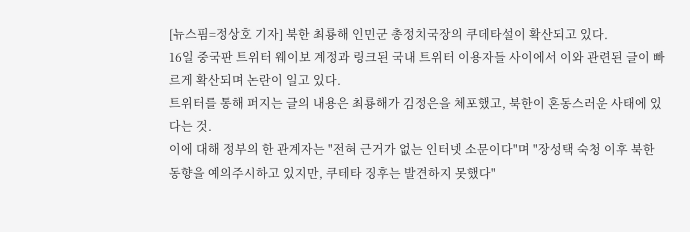[뉴스핌=정상호 기자] 북한 최룡해 인민군 총정치국장의 쿠데타설이 확산되고 있다.
16일 중국판 트위터 웨이보 계정과 링크된 국내 트위터 이용자들 사이에서 이와 관련된 글이 빠르게 확산되며 논란이 일고 있다.
트위터를 통해 퍼지는 글의 내용은 최룡해가 김정은을 체포했고, 북한이 혼동스러운 사태에 있다는 것.
이에 대해 정부의 한 관계자는 "전혀 근거가 없는 인터넷 소문이다"며 "장성택 숙청 이후 북한 동향을 예의주시하고 있지만, 쿠테타 징후는 발견하지 못했다"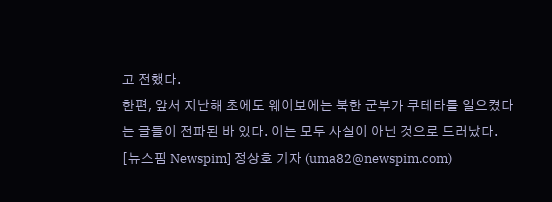고 전했다.
한편, 앞서 지난해 초에도 웨이보에는 북한 군부가 쿠테타를 일으켰다는 글들이 전파된 바 있다. 이는 모두 사실이 아닌 것으로 드러났다.
[뉴스핌 Newspim] 정상호 기자 (uma82@newspim.com)